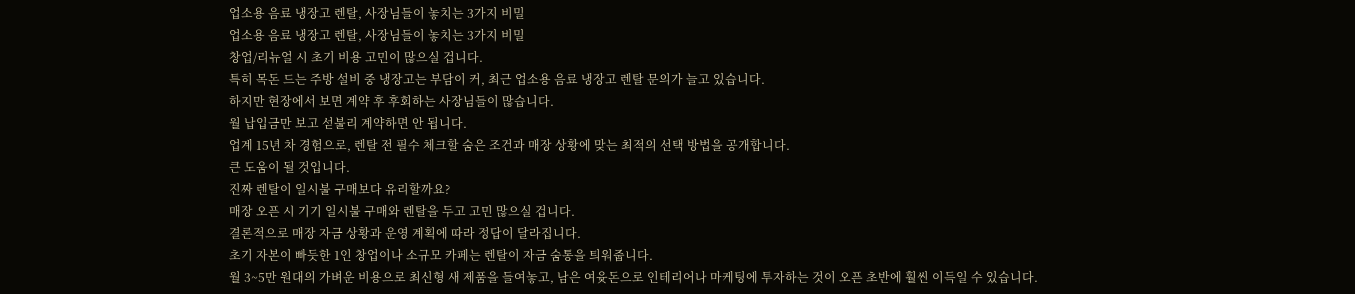업소용 음료 냉장고 렌탈, 사장님들이 놓치는 3가지 비밀
업소용 음료 냉장고 렌탈, 사장님들이 놓치는 3가지 비밀
창업/리뉴얼 시 초기 비용 고민이 많으실 겁니다.
특히 목돈 드는 주방 설비 중 냉장고는 부담이 커, 최근 업소용 음료 냉장고 렌탈 문의가 늘고 있습니다.
하지만 현장에서 보면 계약 후 후회하는 사장님들이 많습니다.
월 납입금만 보고 섣불리 계약하면 안 됩니다.
업계 15년 차 경험으로, 렌탈 전 필수 체크할 숨은 조건과 매장 상황에 맞는 최적의 선택 방법을 공개합니다.
큰 도움이 될 것입니다.
진짜 렌탈이 일시불 구매보다 유리할까요?
매장 오픈 시 기기 일시불 구매와 렌탈을 두고 고민 많으실 겁니다.
결론적으로 매장 자금 상황과 운영 계획에 따라 정답이 달라집니다.
초기 자본이 빠듯한 1인 창업이나 소규모 카페는 렌탈이 자금 숨통을 틔워줍니다.
월 3~5만 원대의 가벼운 비용으로 최신형 새 제품을 들여놓고, 남은 여윳돈으로 인테리어나 마케팅에 투자하는 것이 오픈 초반에 훨씬 이득일 수 있습니다.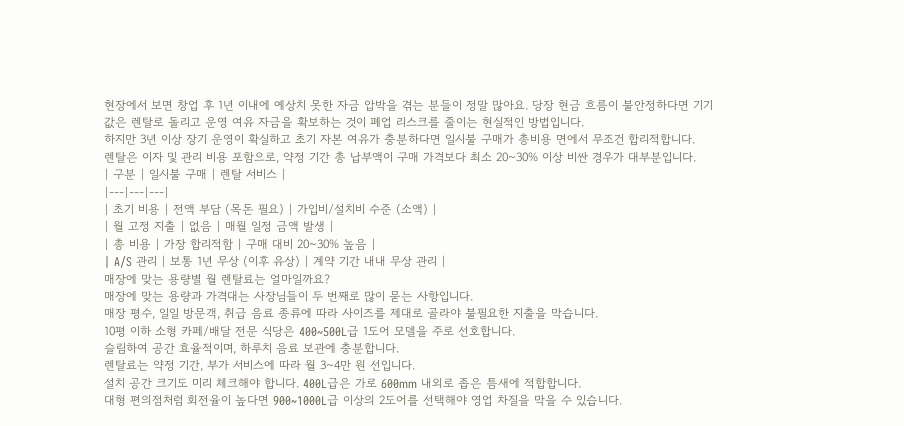현장에서 보면 창업 후 1년 이내에 예상치 못한 자금 압박을 겪는 분들이 정말 많아요. 당장 현금 흐름이 불안정하다면 기기 값은 렌탈로 돌리고 운영 여유 자금을 확보하는 것이 폐업 리스크를 줄이는 현실적인 방법입니다.
하지만 3년 이상 장기 운영이 확실하고 초기 자본 여유가 충분하다면 일시불 구매가 총비용 면에서 무조건 합리적합니다.
렌탈은 이자 및 관리 비용 포함으로, 약정 기간 총 납부액이 구매 가격보다 최소 20~30% 이상 비싼 경우가 대부분입니다.
| 구분 | 일시불 구매 | 렌탈 서비스 |
|---|---|---|
| 초기 비용 | 전액 부담 (목돈 필요) | 가입비/설치비 수준 (소액) |
| 월 고정 지출 | 없음 | 매월 일정 금액 발생 |
| 총 비용 | 가장 합리적함 | 구매 대비 20~30% 높음 |
| A/S 관리 | 보통 1년 무상 (이후 유상) | 계약 기간 내내 무상 관리 |
매장에 맞는 용량별 월 렌탈료는 얼마일까요?
매장에 맞는 용량과 가격대는 사장님들이 두 번째로 많이 묻는 사항입니다.
매장 평수, 일일 방문객, 취급 음료 종류에 따라 사이즈를 제대로 골라야 불필요한 지출을 막습니다.
10평 이하 소형 카페/배달 전문 식당은 400~500L급 1도어 모델을 주로 선호합니다.
슬림하여 공간 효율적이며, 하루치 음료 보관에 충분합니다.
렌탈료는 약정 기간, 부가 서비스에 따라 월 3~4만 원 선입니다.
설치 공간 크기도 미리 체크해야 합니다. 400L급은 가로 600mm 내외로 좁은 틈새에 적합합니다.
대형 편의점처럼 회전율이 높다면 900~1000L급 이상의 2도어를 선택해야 영업 차질을 막을 수 있습니다.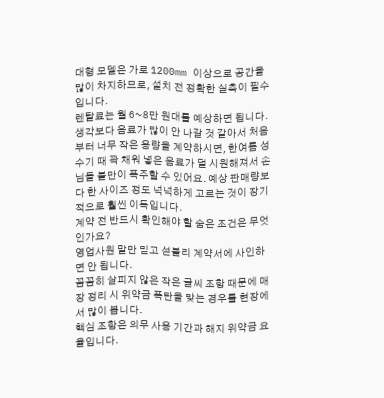대형 모델은 가로 1200mm 이상으로 공간을 많이 차지하므로, 설치 전 정확한 실측이 필수입니다.
렌탈료는 월 6~8만 원대를 예상하면 됩니다.
생각보다 음료가 많이 안 나갈 것 같아서 처음부터 너무 작은 용량을 계약하시면, 한여름 성수기 때 꽉 채워 넣은 음료가 덜 시원해져서 손님들 불만이 폭주할 수 있어요. 예상 판매량보다 한 사이즈 정도 넉넉하게 고르는 것이 장기적으로 훨씬 이득입니다.
계약 전 반드시 확인해야 할 숨은 조건은 무엇인가요?
영업사원 말만 믿고 섣불리 계약서에 사인하면 안 됩니다.
꼼꼼히 살피지 않은 작은 글씨 조항 때문에 매장 정리 시 위약금 폭탄을 맞는 경우를 현장에서 많이 봅니다.
핵심 조항은 의무 사용 기간과 해지 위약금 요율입니다.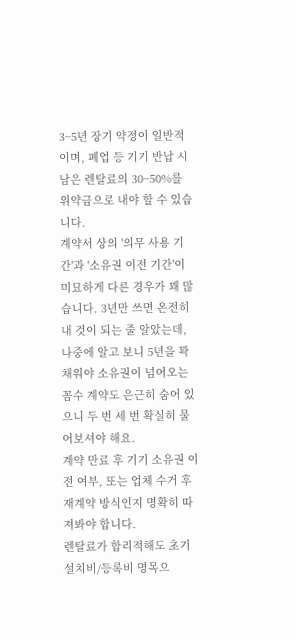3~5년 장기 약정이 일반적이며, 폐업 등 기기 반납 시 남은 렌탈료의 30~50%를 위약금으로 내야 할 수 있습니다.
계약서 상의 '의무 사용 기간'과 '소유권 이전 기간'이 미묘하게 다른 경우가 꽤 많습니다. 3년만 쓰면 온전히 내 것이 되는 줄 알았는데, 나중에 알고 보니 5년을 꽉 채워야 소유권이 넘어오는 꼼수 계약도 은근히 숨어 있으니 두 번 세 번 확실히 물어보셔야 해요.
계약 만료 후 기기 소유권 이전 여부, 또는 업체 수거 후 재계약 방식인지 명확히 따져봐야 합니다.
렌탈료가 합리적해도 초기 설치비/등록비 명목으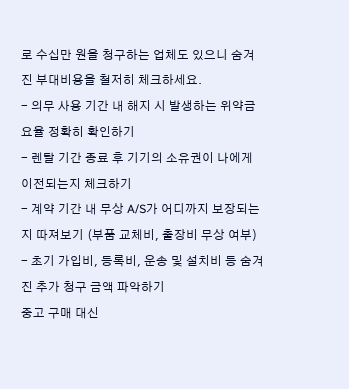로 수십만 원을 청구하는 업체도 있으니 숨겨진 부대비용을 철저히 체크하세요.
- 의무 사용 기간 내 해지 시 발생하는 위약금 요율 정확히 확인하기
- 렌탈 기간 종료 후 기기의 소유권이 나에게 이전되는지 체크하기
- 계약 기간 내 무상 A/S가 어디까지 보장되는지 따져보기 (부품 교체비, 출장비 무상 여부)
- 초기 가입비, 등록비, 운송 및 설치비 등 숨겨진 추가 청구 금액 파악하기
중고 구매 대신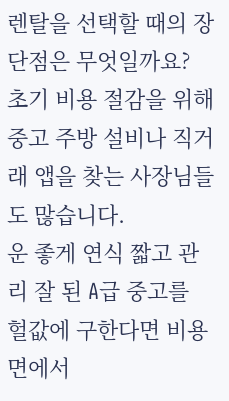렌탈을 선택할 때의 장단점은 무엇일까요?
초기 비용 절감을 위해 중고 주방 설비나 직거래 앱을 찾는 사장님들도 많습니다.
운 좋게 연식 짧고 관리 잘 된 A급 중고를 헐값에 구한다면 비용 면에서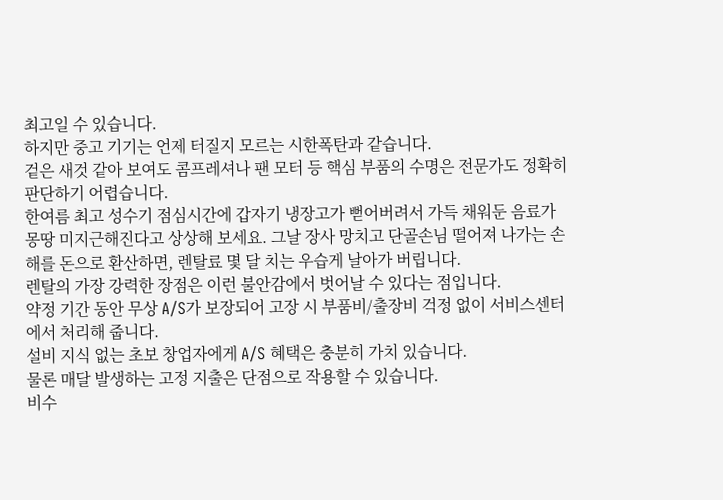최고일 수 있습니다.
하지만 중고 기기는 언제 터질지 모르는 시한폭탄과 같습니다.
겉은 새것 같아 보여도 콤프레셔나 팬 모터 등 핵심 부품의 수명은 전문가도 정확히 판단하기 어렵습니다.
한여름 최고 성수기 점심시간에 갑자기 냉장고가 뻗어버려서 가득 채워둔 음료가 몽땅 미지근해진다고 상상해 보세요. 그날 장사 망치고 단골손님 떨어져 나가는 손해를 돈으로 환산하면, 렌탈료 몇 달 치는 우습게 날아가 버립니다.
렌탈의 가장 강력한 장점은 이런 불안감에서 벗어날 수 있다는 점입니다.
약정 기간 동안 무상 A/S가 보장되어 고장 시 부품비/출장비 걱정 없이 서비스센터에서 처리해 줍니다.
설비 지식 없는 초보 창업자에게 A/S 혜택은 충분히 가치 있습니다.
물론 매달 발생하는 고정 지출은 단점으로 작용할 수 있습니다.
비수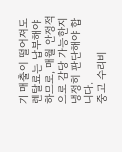기 매출이 떨어져도 렌탈료는 납부해야 하므로, 매월 안정적으로 감당 가능한지 냉정히 판단해야 합니다.
중고 수리비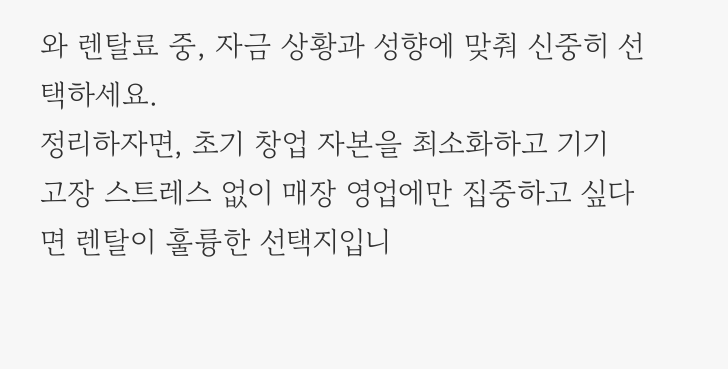와 렌탈료 중, 자금 상황과 성향에 맞춰 신중히 선택하세요.
정리하자면, 초기 창업 자본을 최소화하고 기기 고장 스트레스 없이 매장 영업에만 집중하고 싶다면 렌탈이 훌륭한 선택지입니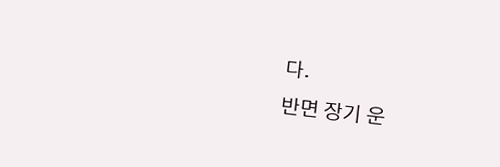다.
반면 장기 운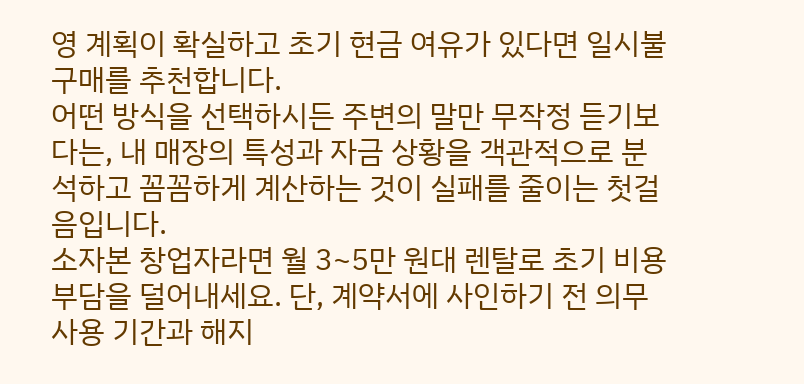영 계획이 확실하고 초기 현금 여유가 있다면 일시불 구매를 추천합니다.
어떤 방식을 선택하시든 주변의 말만 무작정 듣기보다는, 내 매장의 특성과 자금 상황을 객관적으로 분석하고 꼼꼼하게 계산하는 것이 실패를 줄이는 첫걸음입니다.
소자본 창업자라면 월 3~5만 원대 렌탈로 초기 비용 부담을 덜어내세요. 단, 계약서에 사인하기 전 의무 사용 기간과 해지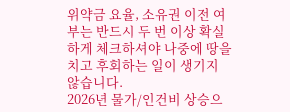위약금 요율, 소유권 이전 여부는 반드시 두 번 이상 확실하게 체크하셔야 나중에 땅을 치고 후회하는 일이 생기지 않습니다.
2026년 물가/인건비 상승으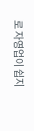로 자영업이 쉽지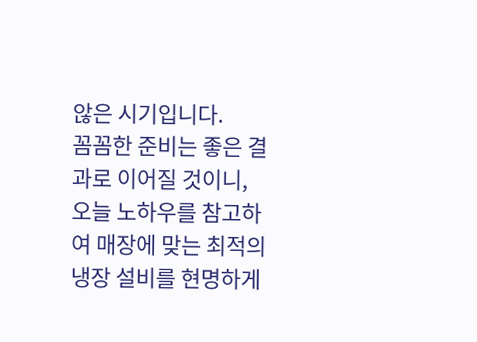않은 시기입니다.
꼼꼼한 준비는 좋은 결과로 이어질 것이니, 오늘 노하우를 참고하여 매장에 맞는 최적의 냉장 설비를 현명하게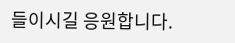들이시길 응원합니다.